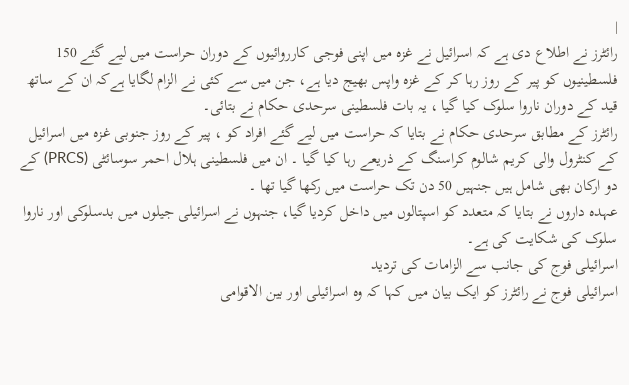|
رائٹرز نے اطلاع دی ہے کہ اسرائیل نے غزہ میں اپنی فوجی کارروائیوں کے دوران حراست میں لیے گئے 150 فلسطینیوں کو پیر کے روز رہا کر کے غزہ واپس بھیج دیا ہے، جن میں سے کئی نے الزام لگایا ہےکہ ان کے ساتھ قید کے دوران ناروا سلوک کیا گیا ، یہ بات فلسطینی سرحدی حکام نے بتائی۔
رائٹرز کے مطابق سرحدی حکام نے بتایا کہ حراست میں لیے گئے افراد کو ، پیر کے روز جنوبی غزہ میں اسرائیل کے کنٹرول والی کریم شالوم کراسنگ کے ذریعے رہا کیا گیا ۔ ان میں فلسطینی ہلال احمر سوسائٹی (PRCS) کے دو ارکان بھی شامل ہیں جنہیں 50 دن تک حراست میں رکھا گیا تھا ۔
عہدہ داروں نے بتایا کہ متعدد کو اسپتالوں میں داخل کردیا گیا، جنہوں نے اسرائیلی جیلوں میں بدسلوکی اور ناروا سلوک کی شکایت کی ہے۔
اسرائیلی فوج کی جانب سے الزامات کی تردید
اسرائیلی فوج نے رائٹرز کو ایک بیان میں کہا کہ وہ اسرائیلی اور بین الاقوامی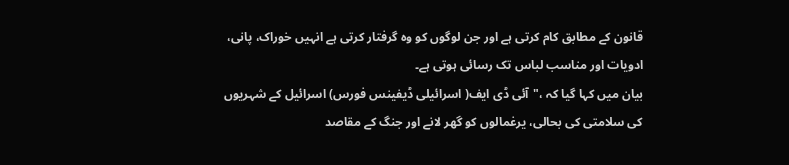قانون کے مطابق کام کرتی ہے اور جن لوگوں کو وہ گرفتار کرتی ہے انہیں خوراک، پانی، ادویات اور مناسب لباس تک رسائی ہوتی ہے۔
بیان میں کہا گیا کہ ،"آئی ڈی ایف( اسرائیلی ڈیفینس فورس) اسرائیل کے شہریوں کی سلامتی کی بحالی، یرغمالوں کو گھر لانے اور جنگ کے مقاصد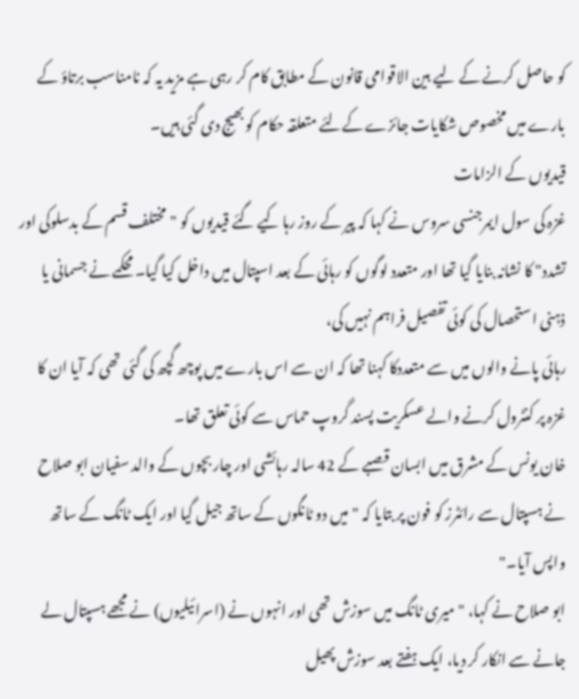کو حاصل کرنے کے لیے بین الاقوامی قانون کے مطابق کام کر رہی ہے مزید یہ کہ نامناسب برتاؤ کے بارے میں مخصوص شکایات جائزے کےلئے متعلقہ حکام کو بھیج دی گئی ہیں۔
قیدیوں کے الزامات
غزہ کی سول ایمرجنسی سروس نے کہا کہ پیر کے روز رہا کیے گئے قیدیوں کو "مختلف قسم کے بدسلوکی اور تشدد" کا نشانہ بنایا گیا تھا اور متعدد لوگوں کو رہائی کے بعد اسپتال میں داخل کیا گیا۔ محکمے نے جسمانی یا ذہنی استحصال کی کوئی تفصیل فراہم نہیں کی،
رہائی پانے والوں میں سے متعددکا کہنا تھا کہ ان سے اس بارے میں پوچھ گچھ کی گئی تھی کہ آیا ان کا غزہ پر کنٹرول کرنے والے عسکریت پسند گروپ حماس سے کوئی تعلق تھا۔
خان یونس کے مشرق میں ابسان قصبے کے 42 سالہ رہائشی اور چار بچوں کے والد سفیان ابو صلاح نے ہسپتال سے رائٹرز کو فون پر بتایا کہ "میں دو ٹانگوں کے ساتھ جیل گیا اور ایک ٹانگ کے ساتھ واپس آیا۔"
ابو صلاح نے کہا، "میری ٹانگ میں سوزش تھی اور انہوں نے (اسرائیلیوں) نے مجھے ہسپتال لے جانے سے انکار کر دیا، ایک ہفتے بعد سوزش پھیل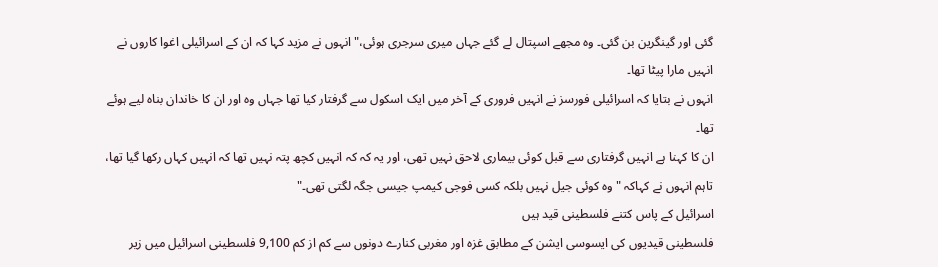گئی اور گینگرین بن گئی۔ وہ مجھے اسپتال لے گئے جہاں میری سرجری ہوئی،" انہوں نے مزید کہا کہ ان کے اسرائیلی اغوا کاروں نے انہیں مارا پیٹا تھا۔
انہوں نے بتایا کہ اسرائیلی فورسز نے انہیں فروری کے آخر میں ایک اسکول سے گرفتار کیا تھا جہاں وہ اور ان کا خاندان بناہ لیے ہوئے تھا۔
ان کا کہنا ہے انہیں گرفتاری سے قبل کوئی بیماری لاحق نہیں تھی، اور یہ کہ کہ انہیں کچھ پتہ نہیں تھا کہ انہیں کہاں رکھا گیا تھا، تاہم انہوں نے کہاکہ " وہ کوئی جیل نہیں بلکہ کسی فوجی کیمپ جیسی جگہ لگتی تھی۔"
اسرائیل کے پاس کتنے فلسطینی قید ہیں
فلسطینی قیدیوں کی ایسوسی ایشن کے مطابق غزہ اور مغربی کنارے دونوں سے کم از کم 9,100 فلسطینی اسرائیل میں زیر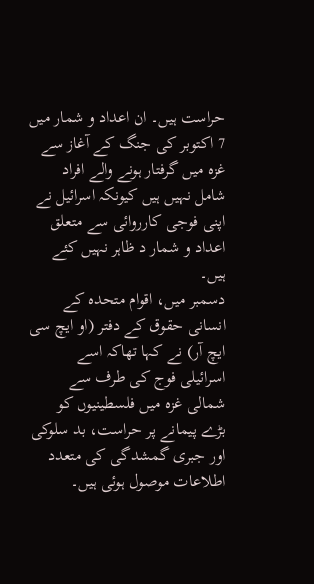حراست ہیں۔ ان اعداد و شمار میں 7 اکتوبر کی جنگ کے آغاز سے غزہ میں گرفتار ہونے والے افراد شامل نہیں ہیں کیونکہ اسرائیل نے اپنی فوجی کارروائی سے متعلق اعداد و شمار د ظاہر نہیں کئے ہیں۔
دسمبر میں، اقوام متحدہ کے انسانی حقوق کے دفتر (او ایچ سی ایچ آر) نے کہا تھاکہ اسے اسرائیلی فوج کی طرف سے شمالی غزہ میں فلسطینیوں کو بڑے پیمانے پر حراست، بد سلوکی اور جبری گمشدگی کی متعدد اطلاعات موصول ہوئی ہیں۔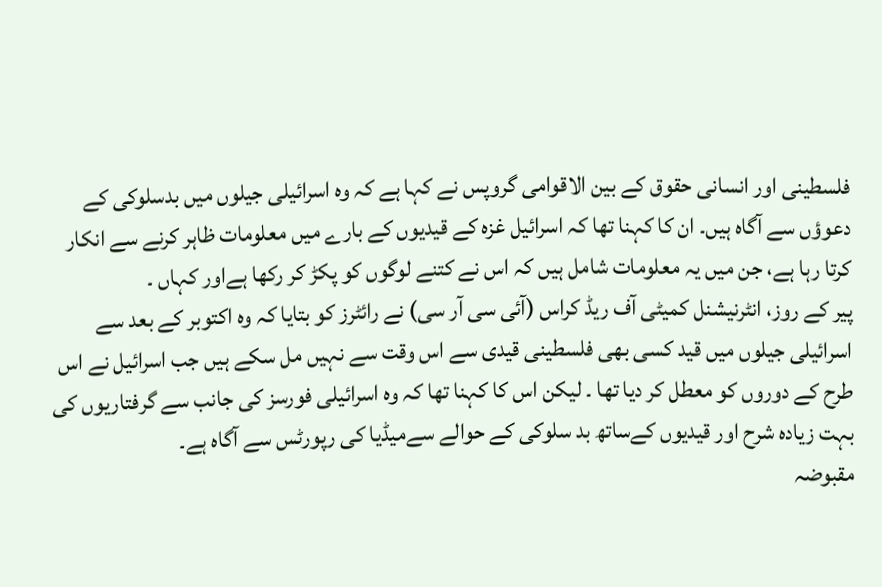فلسطینی اور انسانی حقوق کے بین الاقوامی گروپس نے کہا ہے کہ وہ اسرائیلی جیلوں میں بدسلوکی کے دعوؤں سے آگاہ ہیں۔ ان کا کہنا تھا کہ اسرائیل غزہ کے قیدیوں کے بارے میں معلومات ظاہر کرنے سے انکار کرتا رہا ہے، جن میں یہ معلومات شامل ہیں کہ اس نے کتنے لوگوں کو پکڑ کر رکھا ہےاور کہاں ۔
پیر کے روز، انٹرنیشنل کمیٹی آف ریڈ کراس (آئی سی آر سی) نے رائٹرز کو بتایا کہ وہ اکتوبر کے بعد سے اسرائیلی جیلوں میں قید کسی بھی فلسطینی قیدی سے اس وقت سے نہیں مل سکے ہیں جب اسرائیل نے اس طرح کے دوروں کو معطل کر دیا تھا ۔ لیکن اس کا کہنا تھا کہ وہ اسرائیلی فورسز کی جانب سے گرفتاریوں کی بہت زیادہ شرح اور قیدیوں کےساتھ بد سلوکی کے حوالے سےمیڈیا کی رپورٹس سے آگاہ ہے۔
مقبوضہ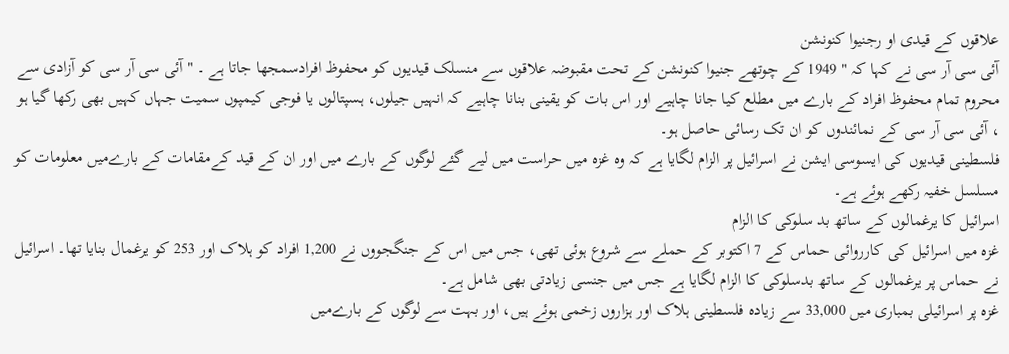علاقوں کے قیدی او رجنیوا کنونشن
آئی سی آر سی نے کہا کہ " 1949 کے چوتھے جنیوا کنونشن کے تحت مقبوضہ علاقوں سے منسلک قیدیوں کو محفوظ افرادسمجھا جاتا ہے ۔ "آئی سی آر سی کو آزادی سے محروم تمام محفوظ افراد کے بارے میں مطلع کیا جانا چاہیے اور اس بات کو یقینی بنانا چاہیے کہ انہیں جیلوں، ہسپتالوں یا فوجی کیمپوں سمیت جہاں کہیں بھی رکھا گیا ہو ، آئی سی آر سی کے نمائندوں کو ان تک رسائی حاصل ہو۔
فلسطینی قیدیوں کی ایسوسی ایشن نے اسرائیل پر الزام لگایا ہے کہ وہ غزہ میں حراست میں لیے گئے لوگوں کے بارے میں اور ان کے قید کےمقامات کے بارےمیں معلومات کو مسلسل خفیہ رکھے ہوئے ہے۔
اسرائیل کا یرغمالوں کے ساتھ بد سلوکی کا الزام
غزہ میں اسرائیل کی کارروائی حماس کے 7 اکتوبر کے حملے سے شروع ہوئی تھی، جس میں اس کے جنگجووں نے 1,200 افراد کو ہلاک اور 253 کو یرغمال بنایا تھا۔ اسرائیل نے حماس پر یرغمالوں کے ساتھ بدسلوکی کا الزام لگایا ہے جس میں جنسی زیادتی بھی شامل ہے۔
غزہ پر اسرائیلی بمباری میں 33,000 سے زیادہ فلسطینی ہلاک اور ہزاروں زخمی ہوئے ہیں، اور بہت سے لوگوں کے بارےمیں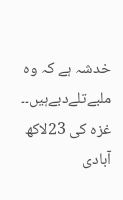خدشہ ہے کہ وہ ملبےتلےدبےہیں۔۔ غزہ کی 23لاکھ آبادی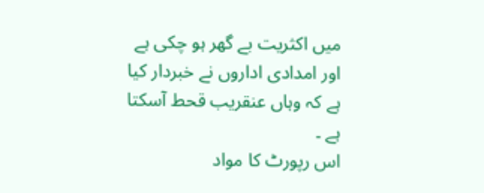میں اکثریت بے گھر ہو چکی ہے اور امدادی اداروں نے خبردار کیا ہے کہ وہاں عنقریب قحط آسکتا ہے ۔
اس رپورٹ کا مواد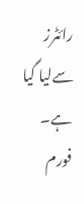رائٹرز سےلیا گیا ہے۔
فورم